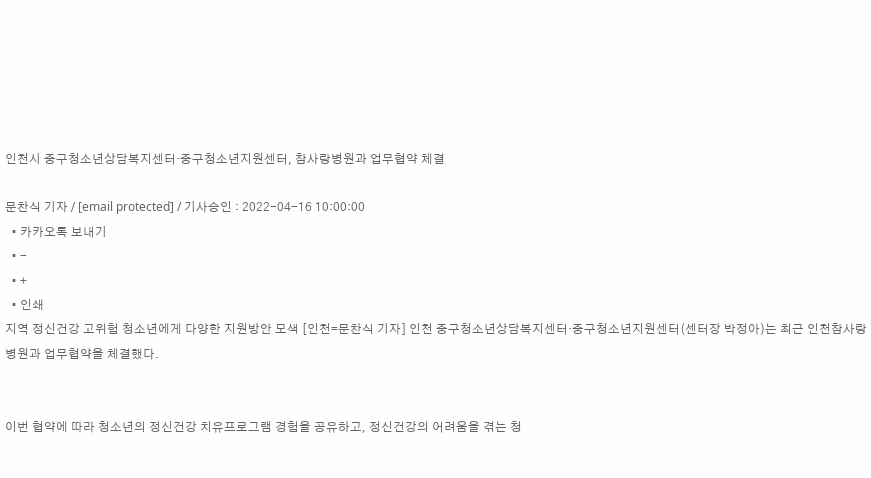인천시 중구청소년상담복지센터·중구청소년지원센터, 참사랑병원과 업무협약 체결

문찬식 기자 / [email protected] / 기사승인 : 2022-04-16 10:00:00
  • 카카오톡 보내기
  • -
  • +
  • 인쇄
지역 정신건강 고위험 청소년에게 다양한 지원방안 모색 [인천=문찬식 기자] 인천 중구청소년상담복지센터·중구청소년지원센터(센터장 박정아)는 최근 인천참사랑병원과 업무협약을 체결했다.


이번 협약에 따라 청소년의 정신건강 치유프로그램 경험을 공유하고, 정신건강의 어려움을 겪는 청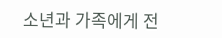소년과 가족에게 전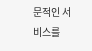문적인 서비스를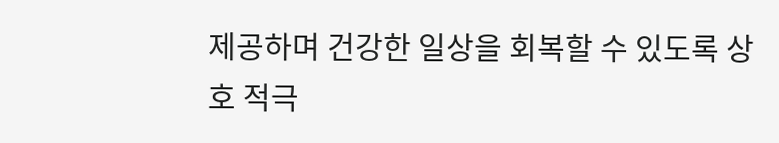제공하며 건강한 일상을 회복할 수 있도록 상호 적극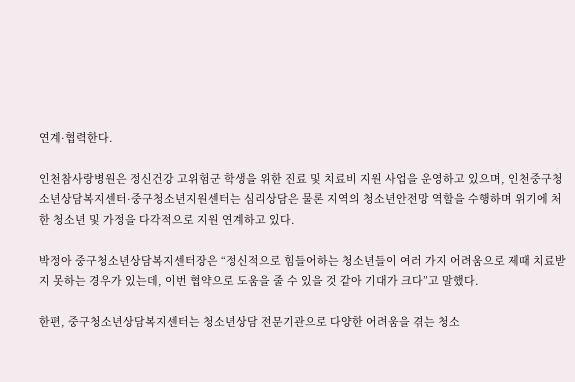연계·협력한다.

인천참사랑병원은 정신건강 고위험군 학생을 위한 진료 및 치료비 지원 사업을 운영하고 있으며, 인천중구청소년상담복지센터·중구청소년지원센터는 심리상담은 물론 지역의 청소년안전망 역할을 수행하며 위기에 처한 청소년 및 가정을 다각적으로 지원 연계하고 있다.

박정아 중구청소년상담복지센터장은 “정신적으로 힘들어하는 청소년들이 여러 가지 어려움으로 제때 치료받지 못하는 경우가 있는데, 이번 협약으로 도움을 줄 수 있을 것 같아 기대가 크다”고 말했다.

한편, 중구청소년상담복지센터는 청소년상담 전문기관으로 다양한 어려움을 겪는 청소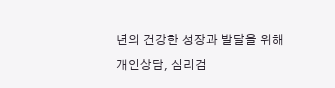년의 건강한 성장과 발달을 위해 개인상담, 심리검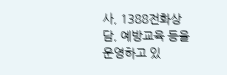사, 1388전화상담, 예방교육 등을 운영하고 있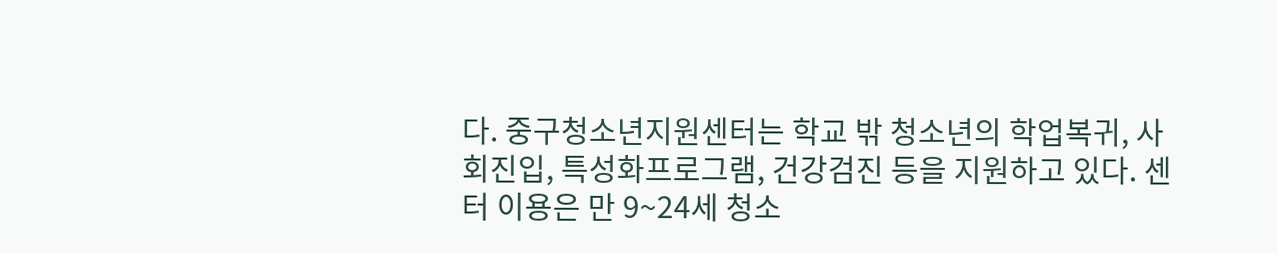다. 중구청소년지원센터는 학교 밖 청소년의 학업복귀, 사회진입, 특성화프로그램, 건강검진 등을 지원하고 있다. 센터 이용은 만 9~24세 청소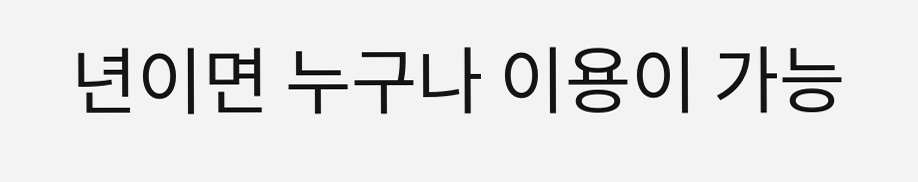년이면 누구나 이용이 가능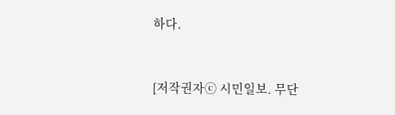하다.



[저작권자ⓒ 시민일보. 무단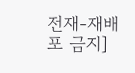전재-재배포 금지]